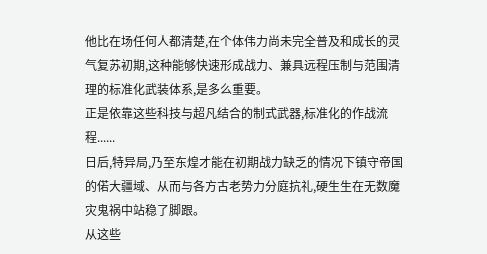他比在场任何人都清楚,在个体伟力尚未完全普及和成长的灵气复苏初期,这种能够快速形成战力、兼具远程压制与范围清理的标准化武装体系,是多么重要。
正是依靠这些科技与超凡结合的制式武器,标准化的作战流程......
日后,特异局,乃至东煌才能在初期战力缺乏的情况下镇守帝国的偌大疆域、从而与各方古老势力分庭抗礼,硬生生在无数魔灾鬼祸中站稳了脚跟。
从这些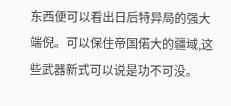东西便可以看出日后特异局的强大端倪。可以保住帝国偌大的疆域,这些武器新式可以说是功不可没。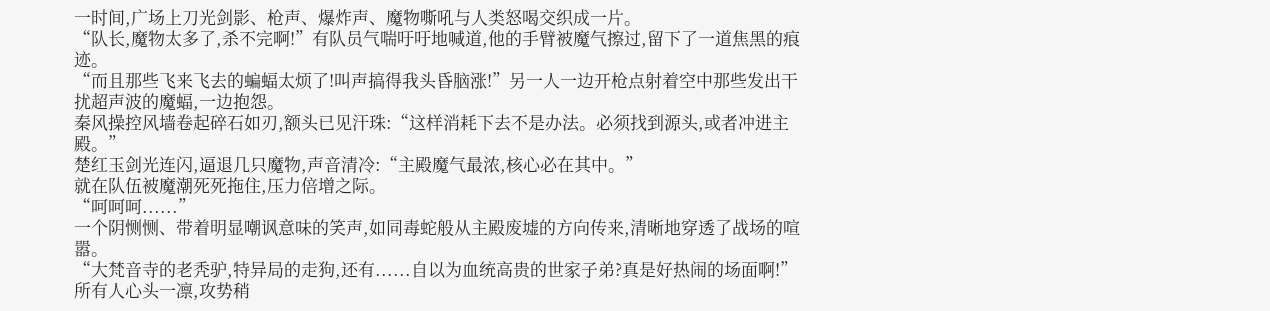一时间,广场上刀光剑影、枪声、爆炸声、魔物嘶吼与人类怒喝交织成一片。
“队长,魔物太多了,杀不完啊!”有队员气喘吁吁地喊道,他的手臂被魔气擦过,留下了一道焦黑的痕迹。
“而且那些飞来飞去的蝙蝠太烦了!叫声搞得我头昏脑涨!”另一人一边开枪点射着空中那些发出干扰超声波的魔蝠,一边抱怨。
秦风操控风墙卷起碎石如刃,额头已见汗珠:“这样消耗下去不是办法。必须找到源头,或者冲进主殿。”
楚红玉剑光连闪,逼退几只魔物,声音清冷:“主殿魔气最浓,核心必在其中。”
就在队伍被魔潮死死拖住,压力倍增之际。
“呵呵呵......”
一个阴恻恻、带着明显嘲讽意味的笑声,如同毒蛇般从主殿废墟的方向传来,清晰地穿透了战场的喧嚣。
“大梵音寺的老秃驴,特异局的走狗,还有......自以为血统高贵的世家子弟?真是好热闹的场面啊!”
所有人心头一凛,攻势稍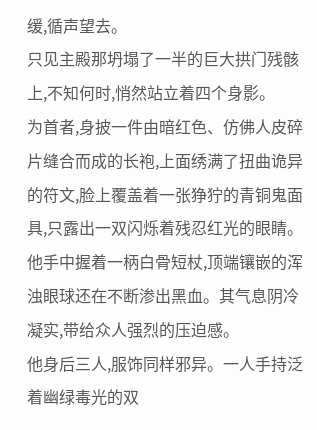缓,循声望去。
只见主殿那坍塌了一半的巨大拱门残骸上,不知何时,悄然站立着四个身影。
为首者,身披一件由暗红色、仿佛人皮碎片缝合而成的长袍,上面绣满了扭曲诡异的符文,脸上覆盖着一张狰狞的青铜鬼面具,只露出一双闪烁着残忍红光的眼睛。
他手中握着一柄白骨短杖,顶端镶嵌的浑浊眼球还在不断渗出黑血。其气息阴冷凝实,带给众人强烈的压迫感。
他身后三人,服饰同样邪异。一人手持泛着幽绿毒光的双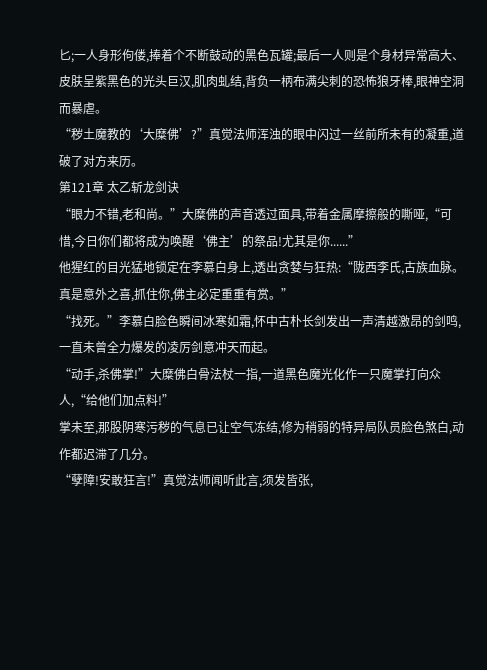匕;一人身形佝偻,捧着个不断鼓动的黑色瓦罐;最后一人则是个身材异常高大、皮肤呈紫黑色的光头巨汉,肌肉虬结,背负一柄布满尖刺的恐怖狼牙棒,眼神空洞而暴虐。
“秽土魔教的‘大糜佛’?”真觉法师浑浊的眼中闪过一丝前所未有的凝重,道破了对方来历。
第121章 太乙斩龙剑诀
“眼力不错,老和尚。”大糜佛的声音透过面具,带着金属摩擦般的嘶哑,“可惜,今日你们都将成为唤醒‘佛主’的祭品!尤其是你......”
他猩红的目光猛地锁定在李慕白身上,透出贪婪与狂热:“陇西李氏,古族血脉。真是意外之喜,抓住你,佛主必定重重有赏。”
“找死。”李慕白脸色瞬间冰寒如霜,怀中古朴长剑发出一声清越激昂的剑鸣,一直未曾全力爆发的凌厉剑意冲天而起。
“动手,杀佛掌!”大糜佛白骨法杖一指,一道黑色魔光化作一只魔掌打向众人,“给他们加点料!”
掌未至,那股阴寒污秽的气息已让空气冻结,修为稍弱的特异局队员脸色煞白,动作都迟滞了几分。
“孽障!安敢狂言!”真觉法师闻听此言,须发皆张,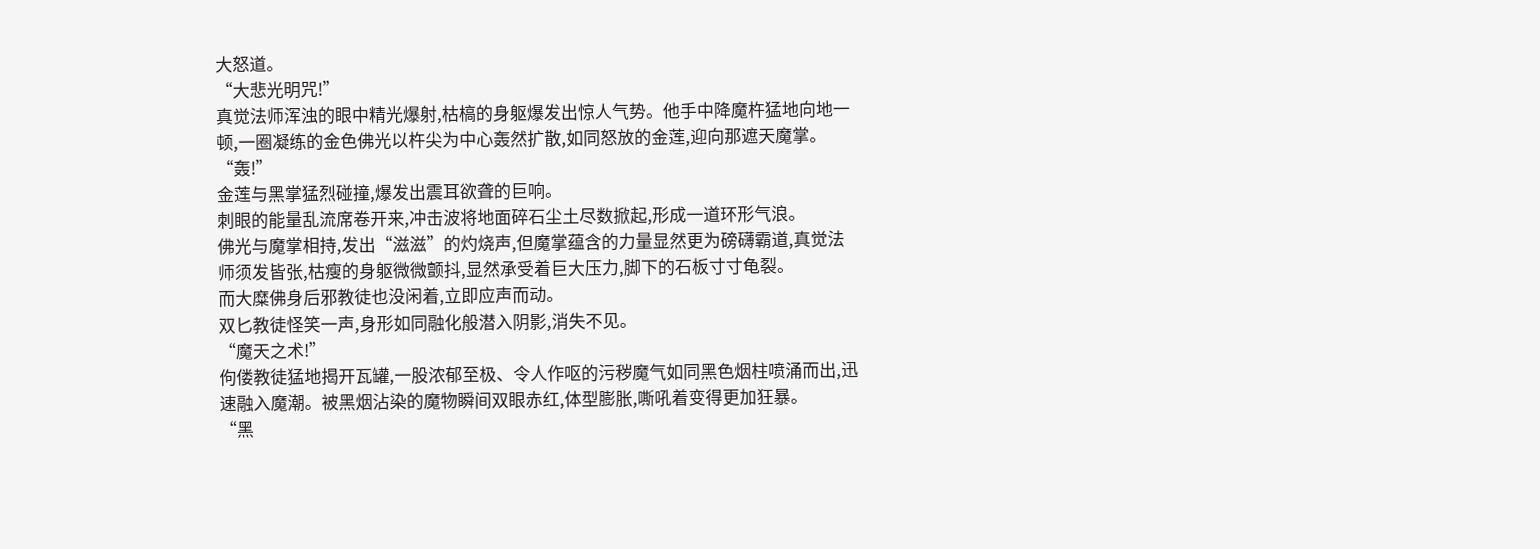大怒道。
“大悲光明咒!”
真觉法师浑浊的眼中精光爆射,枯槁的身躯爆发出惊人气势。他手中降魔杵猛地向地一顿,一圈凝练的金色佛光以杵尖为中心轰然扩散,如同怒放的金莲,迎向那遮天魔掌。
“轰!”
金莲与黑掌猛烈碰撞,爆发出震耳欲聋的巨响。
刺眼的能量乱流席卷开来,冲击波将地面碎石尘土尽数掀起,形成一道环形气浪。
佛光与魔掌相持,发出“滋滋”的灼烧声,但魔掌蕴含的力量显然更为磅礴霸道,真觉法师须发皆张,枯瘦的身躯微微颤抖,显然承受着巨大压力,脚下的石板寸寸龟裂。
而大糜佛身后邪教徒也没闲着,立即应声而动。
双匕教徒怪笑一声,身形如同融化般潜入阴影,消失不见。
“魔天之术!”
佝偻教徒猛地揭开瓦罐,一股浓郁至极、令人作呕的污秽魔气如同黑色烟柱喷涌而出,迅速融入魔潮。被黑烟沾染的魔物瞬间双眼赤红,体型膨胀,嘶吼着变得更加狂暴。
“黑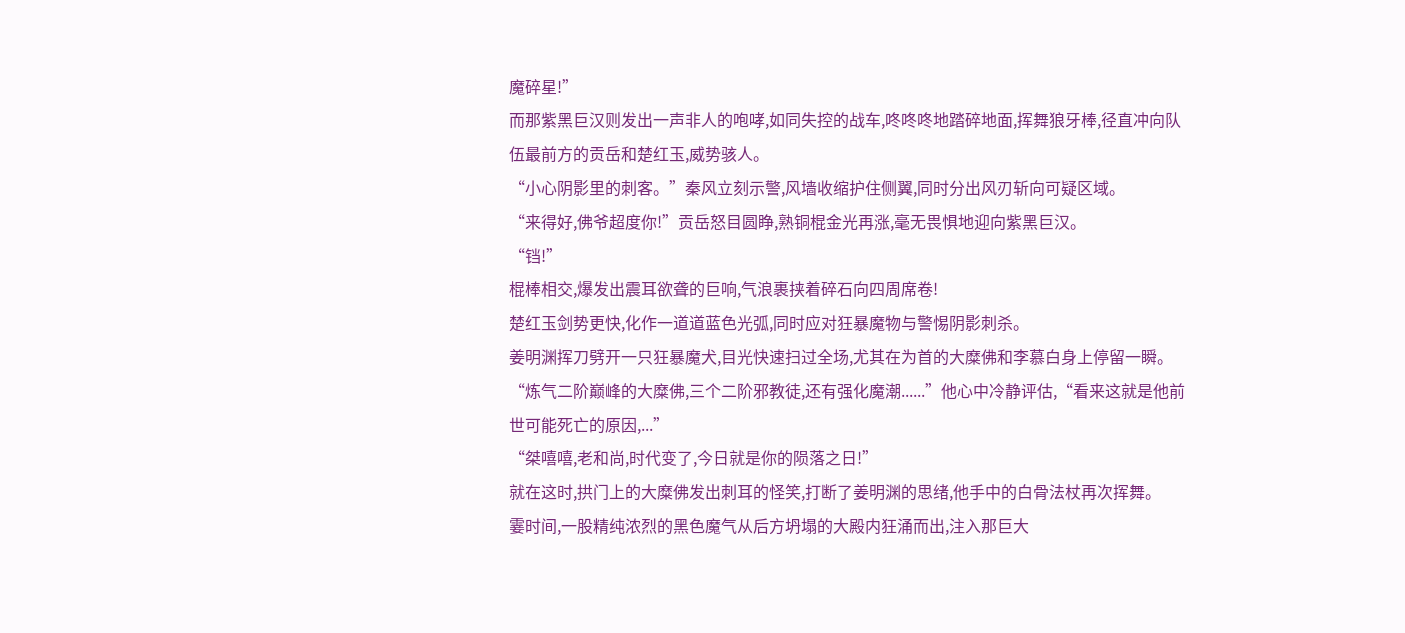魔碎星!”
而那紫黑巨汉则发出一声非人的咆哮,如同失控的战车,咚咚咚地踏碎地面,挥舞狼牙棒,径直冲向队伍最前方的贡岳和楚红玉,威势骇人。
“小心阴影里的刺客。”秦风立刻示警,风墙收缩护住侧翼,同时分出风刃斩向可疑区域。
“来得好,佛爷超度你!”贡岳怒目圆睁,熟铜棍金光再涨,毫无畏惧地迎向紫黑巨汉。
“铛!”
棍棒相交,爆发出震耳欲聋的巨响,气浪裹挟着碎石向四周席卷!
楚红玉剑势更快,化作一道道蓝色光弧,同时应对狂暴魔物与警惕阴影刺杀。
姜明渊挥刀劈开一只狂暴魔犬,目光快速扫过全场,尤其在为首的大糜佛和李慕白身上停留一瞬。
“炼气二阶巅峰的大糜佛,三个二阶邪教徒,还有强化魔潮......”他心中冷静评估,“看来这就是他前世可能死亡的原因,...”
“桀嘻嘻,老和尚,时代变了,今日就是你的陨落之日!”
就在这时,拱门上的大糜佛发出刺耳的怪笑,打断了姜明渊的思绪,他手中的白骨法杖再次挥舞。
霎时间,一股精纯浓烈的黑色魔气从后方坍塌的大殿内狂涌而出,注入那巨大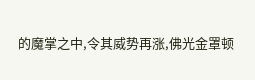的魔掌之中,令其威势再涨,佛光金罩顿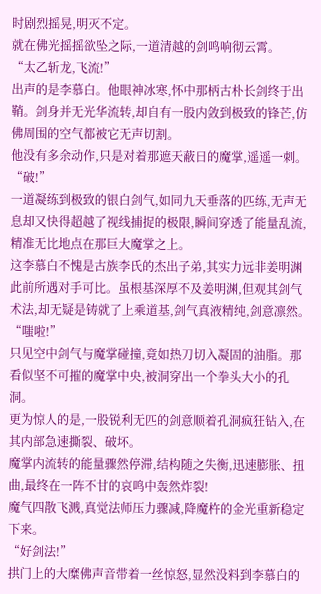时剧烈摇晃,明灭不定。
就在佛光摇摇欲坠之际,一道清越的剑鸣响彻云霄。
“太乙斩龙,飞流!”
出声的是李慕白。他眼神冰寒,怀中那柄古朴长剑终于出鞘。剑身并无光华流转,却自有一股内敛到极致的锋芒,仿佛周围的空气都被它无声切割。
他没有多余动作,只是对着那遮天蔽日的魔掌,遥遥一刺。
“破!”
一道凝练到极致的银白剑气,如同九天垂落的匹练,无声无息却又快得超越了视线捕捉的极限,瞬间穿透了能量乱流,精准无比地点在那巨大魔掌之上。
这李慕白不愧是古族李氏的杰出子弟,其实力远非姜明渊此前所遇对手可比。虽根基深厚不及姜明渊,但观其剑气术法,却无疑是铸就了上乘道基,剑气真液精纯,剑意凛然。
“嗤啦!”
只见空中剑气与魔掌碰撞,竟如热刀切入凝固的油脂。那看似坚不可摧的魔掌中央,被洞穿出一个拳头大小的孔洞。
更为惊人的是,一股锐利无匹的剑意顺着孔洞疯狂钻入,在其内部急速撕裂、破坏。
魔掌内流转的能量骤然停滞,结构随之失衡,迅速膨胀、扭曲,最终在一阵不甘的哀鸣中轰然炸裂!
魔气四散飞溅,真觉法师压力骤减,降魔杵的金光重新稳定下来。
“好剑法!”
拱门上的大糜佛声音带着一丝惊怒,显然没料到李慕白的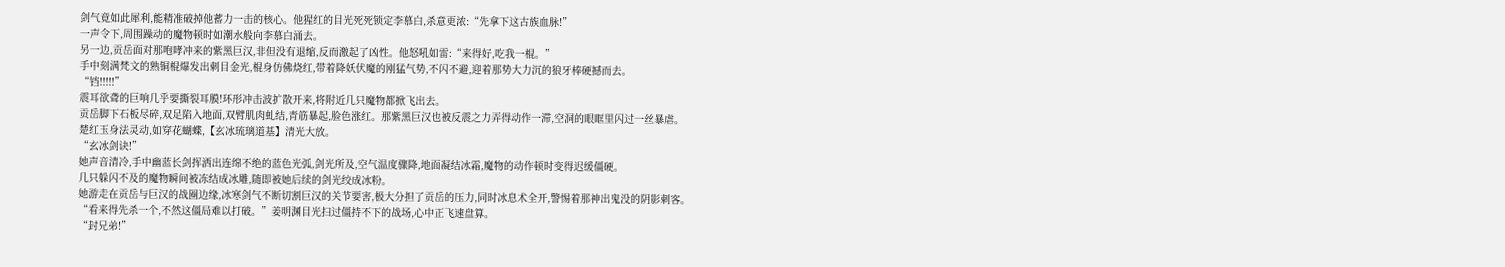剑气竟如此犀利,能精准破掉他蓄力一击的核心。他猩红的目光死死锁定李慕白,杀意更浓:“先拿下这古族血脉!”
一声令下,周围躁动的魔物顿时如潮水般向李慕白涌去。
另一边,贡岳面对那咆哮冲来的紫黑巨汉,非但没有退缩,反而激起了凶性。他怒吼如雷:“来得好,吃我一棍。”
手中刻满梵文的熟铜棍爆发出刺目金光,棍身仿佛烧红,带着降妖伏魔的刚猛气势,不闪不避,迎着那势大力沉的狼牙棒硬撼而去。
“铛!!!!!”
震耳欲聋的巨响几乎要撕裂耳膜!环形冲击波扩散开来,将附近几只魔物都掀飞出去。
贡岳脚下石板尽碎,双足陷入地面,双臂肌肉虬结,青筋暴起,脸色涨红。那紫黑巨汉也被反震之力弄得动作一滞,空洞的眼眶里闪过一丝暴虐。
楚红玉身法灵动,如穿花蝴蝶,【玄冰琉璃道基】清光大放。
“玄冰剑诀!”
她声音清冷,手中幽蓝长剑挥洒出连绵不绝的蓝色光弧,剑光所及,空气温度骤降,地面凝结冰霜,魔物的动作顿时变得迟缓僵硬。
几只躲闪不及的魔物瞬间被冻结成冰雕,随即被她后续的剑光绞成冰粉。
她游走在贡岳与巨汉的战圈边缘,冰寒剑气不断切割巨汉的关节要害,极大分担了贡岳的压力,同时冰息术全开,警惕着那神出鬼没的阴影刺客。
“看来得先杀一个,不然这僵局难以打破。”姜明渊目光扫过僵持不下的战场,心中正飞速盘算。
“封兄弟!”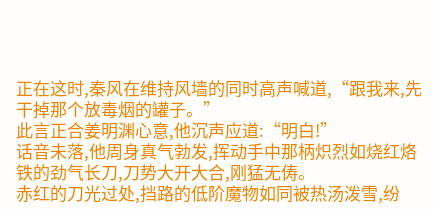正在这时,秦风在维持风墙的同时高声喊道,“跟我来,先干掉那个放毒烟的罐子。”
此言正合姜明渊心意,他沉声应道:“明白!”
话音未落,他周身真气勃发,挥动手中那柄炽烈如烧红烙铁的劲气长刀,刀势大开大合,刚猛无俦。
赤红的刀光过处,挡路的低阶魔物如同被热汤泼雪,纷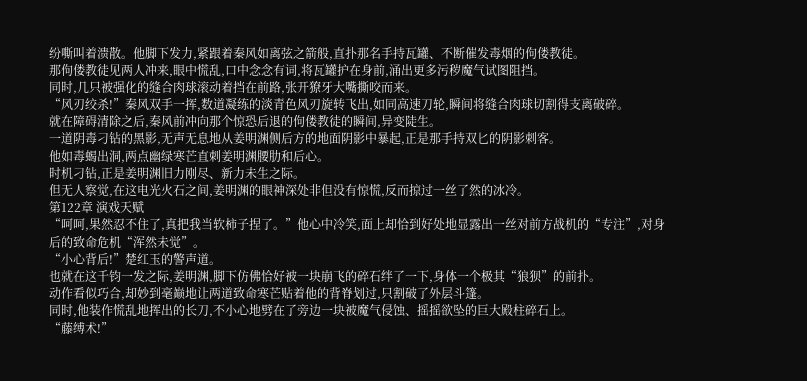纷嘶叫着溃散。他脚下发力,紧跟着秦风如离弦之箭般,直扑那名手持瓦罐、不断催发毒烟的佝偻教徒。
那佝偻教徒见两人冲来,眼中慌乱,口中念念有词,将瓦罐护在身前,涌出更多污秽魔气试图阻挡。
同时,几只被强化的缝合肉球滚动着挡在前路,张开獠牙大嘴撕咬而来。
“风刃绞杀!”秦风双手一挥,数道凝练的淡青色风刃旋转飞出,如同高速刀轮,瞬间将缝合肉球切割得支离破碎。
就在障碍清除之后,秦风前冲向那个惊恐后退的佝偻教徒的瞬间,异变陡生。
一道阴毒刁钻的黑影,无声无息地从姜明渊侧后方的地面阴影中暴起,正是那手持双匕的阴影刺客。
他如毒蝎出洞,两点幽绿寒芒直刺姜明渊腰肋和后心。
时机刁钻,正是姜明渊旧力刚尽、新力未生之际。
但无人察觉,在这电光火石之间,姜明渊的眼神深处非但没有惊慌,反而掠过一丝了然的冰冷。
第122章 演戏天赋
“呵呵,果然忍不住了,真把我当软柿子捏了。”他心中冷笑,面上却恰到好处地显露出一丝对前方战机的“专注”,对身后的致命危机“浑然未觉”。
“小心背后!”楚红玉的警声道。
也就在这千钧一发之际,姜明渊,脚下仿佛恰好被一块崩飞的碎石绊了一下,身体一个极其“狼狈”的前扑。
动作看似巧合,却妙到毫巅地让两道致命寒芒贴着他的背脊划过,只割破了外层斗篷。
同时,他装作慌乱地挥出的长刀,不小心地劈在了旁边一块被魔气侵蚀、摇摇欲坠的巨大殿柱碎石上。
“藤缚术!”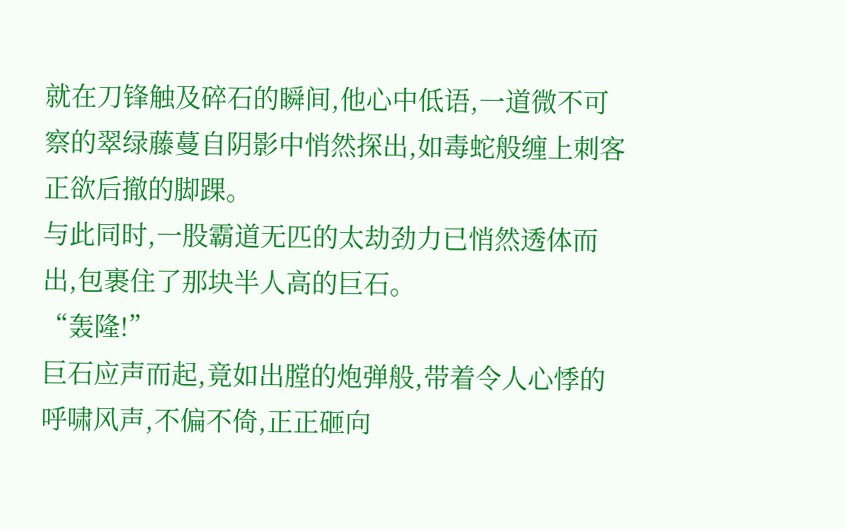就在刀锋触及碎石的瞬间,他心中低语,一道微不可察的翠绿藤蔓自阴影中悄然探出,如毒蛇般缠上刺客正欲后撤的脚踝。
与此同时,一股霸道无匹的太劫劲力已悄然透体而出,包裹住了那块半人高的巨石。
“轰隆!”
巨石应声而起,竟如出膛的炮弹般,带着令人心悸的呼啸风声,不偏不倚,正正砸向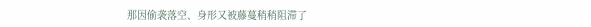那因偷袭落空、身形又被藤蔓稍稍阻滞了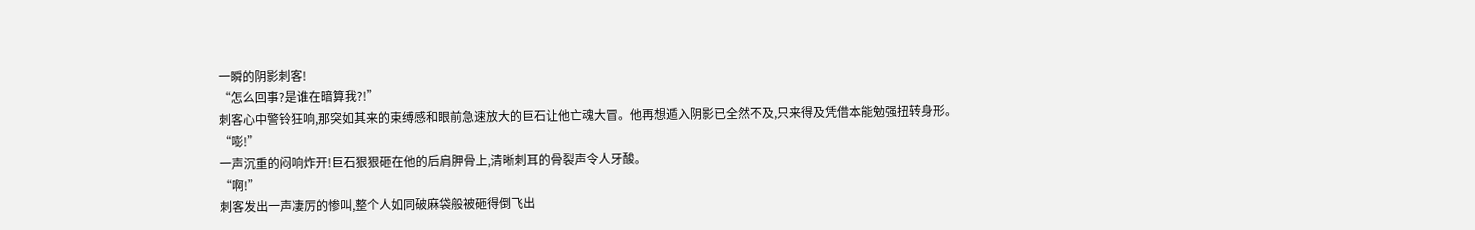一瞬的阴影刺客!
“怎么回事?是谁在暗算我?!”
刺客心中警铃狂响,那突如其来的束缚感和眼前急速放大的巨石让他亡魂大冒。他再想遁入阴影已全然不及,只来得及凭借本能勉强扭转身形。
“嘭!”
一声沉重的闷响炸开!巨石狠狠砸在他的后肩胛骨上,清晰刺耳的骨裂声令人牙酸。
“啊!”
刺客发出一声凄厉的惨叫,整个人如同破麻袋般被砸得倒飞出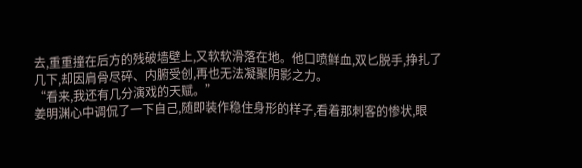去,重重撞在后方的残破墙壁上,又软软滑落在地。他口喷鲜血,双匕脱手,挣扎了几下,却因肩骨尽碎、内腑受创,再也无法凝聚阴影之力。
“看来,我还有几分演戏的天赋。”
姜明渊心中调侃了一下自己,随即装作稳住身形的样子,看着那刺客的惨状,眼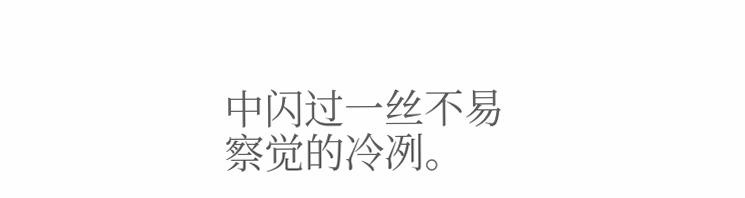中闪过一丝不易察觉的冷冽。